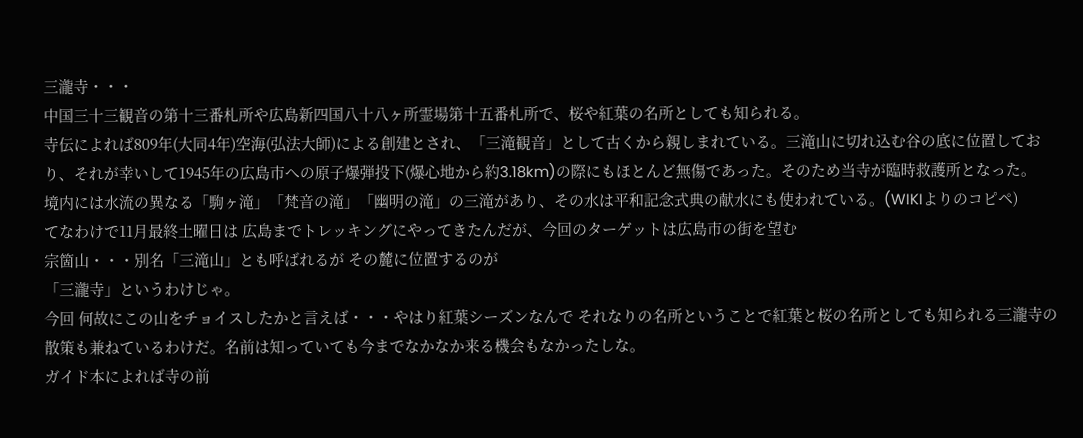三瀧寺・・・
中国三十三観音の第十三番札所や広島新四国八十八ヶ所霊場第十五番札所で、桜や紅葉の名所としても知られる。
寺伝によれば809年(大同4年)空海(弘法大師)による創建とされ、「三滝観音」として古くから親しまれている。三滝山に切れ込む谷の底に位置しており、それが幸いして1945年の広島市への原子爆弾投下(爆心地から約3.18km)の際にもほとんど無傷であった。そのため当寺が臨時救護所となった。
境内には水流の異なる「駒ヶ滝」「梵音の滝」「幽明の滝」の三滝があり、その水は平和記念式典の献水にも使われている。(WIKIよりのコピペ)
てなわけで11月最終土曜日は 広島までトレッキングにやってきたんだが、今回のターゲットは広島市の街を望む
宗箇山・・・別名「三滝山」とも呼ばれるが その麓に位置するのが
「三瀧寺」というわけじゃ。
今回 何故にこの山をチョイスしたかと言えば・・・やはり紅葉シーズンなんで それなりの名所ということで紅葉と桜の名所としても知られる三瀧寺の散策も兼ねているわけだ。名前は知っていても今までなかなか来る機会もなかったしな。
ガイド本によれば寺の前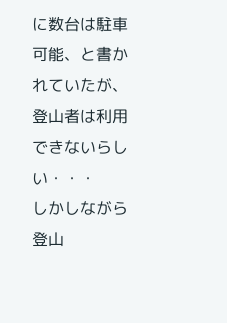に数台は駐車可能、と書かれていたが、登山者は利用できないらしい・・・
しかしながら 登山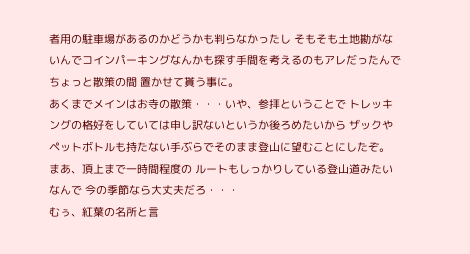者用の駐車場があるのかどうかも判らなかったし そもそも土地勘がないんでコインパーキングなんかも探す手間を考えるのもアレだったんで ちょっと散策の間 置かせて貰う事に。
あくまでメインはお寺の散策・・・いや、参拝ということで トレッキングの格好をしていては申し訳ないというか後ろめたいから ザックやペットボトルも持たない手ぶらでそのまま登山に望むことにしたぞ。
まあ、頂上まで一時間程度の ルートもしっかりしている登山道みたいなんで 今の季節なら大丈夫だろ・・・
むぅ、紅葉の名所と言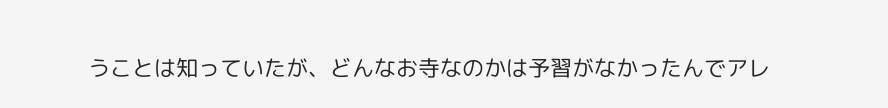うことは知っていたが、どんなお寺なのかは予習がなかったんでアレ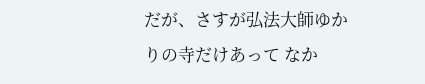だが、さすが弘法大師ゆかりの寺だけあって なか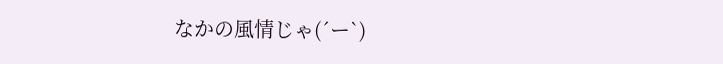なかの風情じゃ(´ー`)